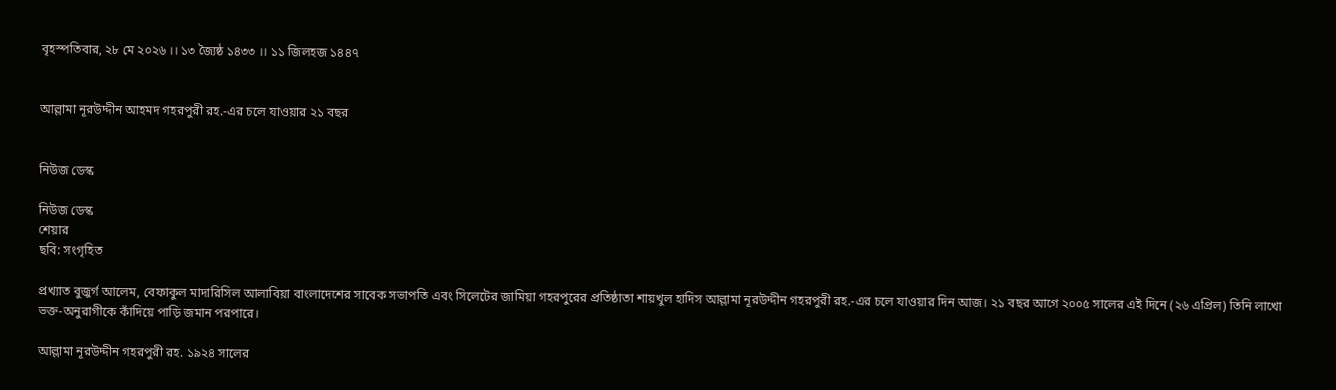বৃহস্পতিবার, ২৮ মে ২০২৬ ।। ১৩ জ্যৈষ্ঠ ১৪৩৩ ।। ১১ জিলহজ ১৪৪৭


আল্লামা নূরউদ্দীন আহমদ গহরপুরী রহ.-এর চলে যাওয়ার ২১ বছর


নিউজ ডেস্ক

নিউজ ডেস্ক
শেয়ার
ছবি: সংগৃহিত

প্রখ্যাত বুজুর্গ আলেম, বেফাকুল মাদারিসিল আলাবিয়া বাংলাদেশের সাবেক সভাপতি এবং সিলেটের জামিয়া গহরপুরের প্রতিষ্ঠাতা শায়খুল হাদিস আল্লামা নূরউদ্দীন গহরপুরী রহ.-এর চলে যাওয়ার দিন আজ। ২১ বছর আগে ২০০৫ সালের এই দিনে (২৬ এপ্রিল) তিনি লাখো ভক্ত-অনুরাগীকে কাঁদিয়ে পাড়ি জমান পরপারে।

আল্লামা নূরউদ্দীন গহরপুরী রহ. ১৯২৪ সালের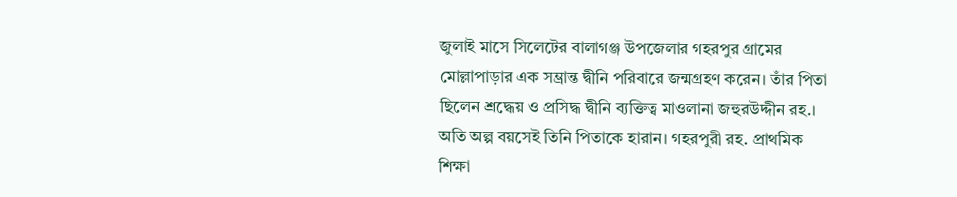জুলাই মাসে সিলেটের বালাগঞ্জ উপজেলার গহরপুর গ্রামের মোল্লাপাড়ার এক সম্ভ্রান্ত দ্বীনি পরিবারে জন্মগ্রহণ করেন। তাঁর পিতা ছিলেন শ্রদ্ধেয় ও প্রসিদ্ধ দ্বীনি ব্যক্তিত্ব মাওলানা জহুরউদ্দীন রহ.। অতি অল্প বয়সেই তিনি পিতাকে হারান। গহরপুরী রহ. প্রাথমিক শিক্ষা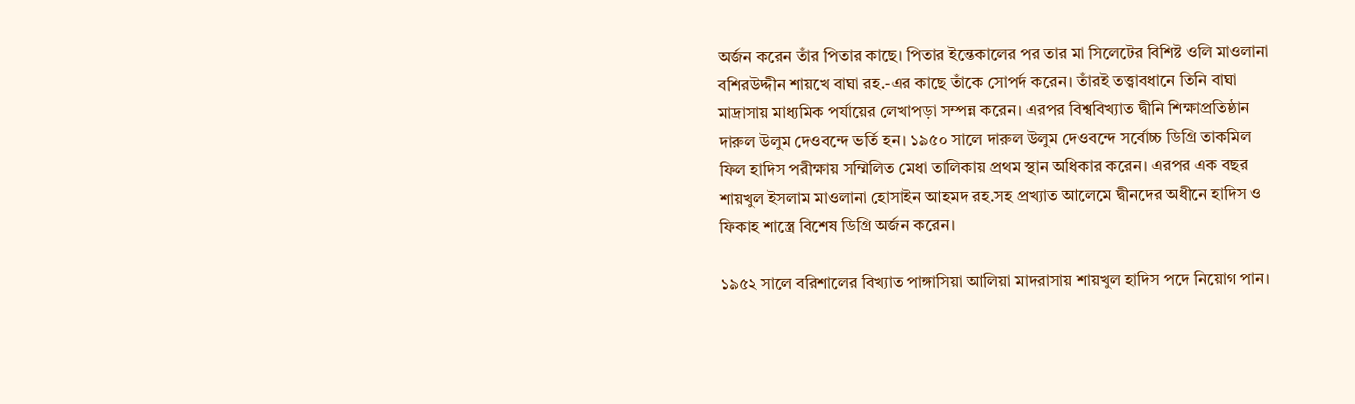অর্জন করেন তাঁর পিতার কাছে। পিতার ইন্তেকালের পর তার মা সিলেটের বিশিষ্ট ওলি মাওলানা বশিরউদ্দীন শায়খে বাঘা রহ.-এর কাছে তাঁকে সোপর্দ করেন। তাঁরই তত্ত্বাবধানে তিনি বাঘা মাদ্রাসায় মাধ্যমিক পর্যায়ের লেখাপড়া সম্পন্ন করেন। এরপর বিশ্ববিখ্যাত দ্বীনি শিক্ষাপ্রতিষ্ঠান দারুল উলুম দেওবন্দে ভর্তি হন। ১৯৫০ সালে দারুল উলুম দেওবন্দে সর্বোচ্চ ডিগ্রি তাকমিল ফিল হাদিস পরীক্ষায় সম্মিলিত মেধা তালিকায় প্রথম স্থান অধিকার করেন। এরপর এক বছর শায়খুল ইসলাম মাওলানা হোসাইন আহমদ রহ.সহ প্রখ্যাত আলেমে দ্বীনদের অধীনে হাদিস ও ফিকাহ শাস্ত্রে বিশেষ ডিগ্রি অর্জন করেন।

১৯৫২ সালে বরিশালের বিখ্যাত পাঙ্গাসিয়া আলিয়া মাদরাসায় শায়খুল হাদিস পদে নিয়োগ পান।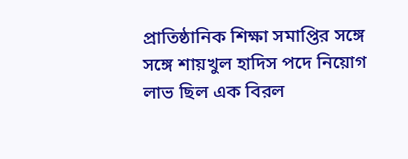প্রাতিষ্ঠানিক শিক্ষা সমাপ্তির সঙ্গে সঙ্গে শায়খুল হাদিস পদে নিয়োগ লাভ ছিল এক বিরল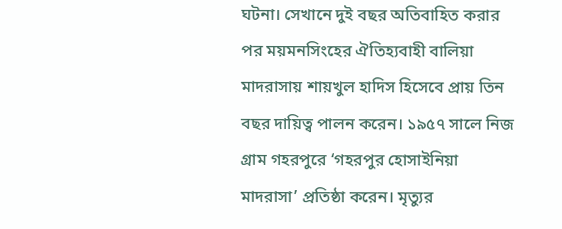ঘটনা। সেখানে দুই বছর অতিবাহিত করার পর ময়মনসিংহের ঐতিহ্যবাহী বালিয়া মাদরাসায় শায়খুল হাদিস হিসেবে প্রায় তিন বছর দায়িত্ব পালন করেন। ১৯৫৭ সালে নিজ গ্রাম গহরপুরে ‘গহরপুর হোসাইনিয়া মাদরাসা’ প্রতিষ্ঠা করেন। মৃত্যুর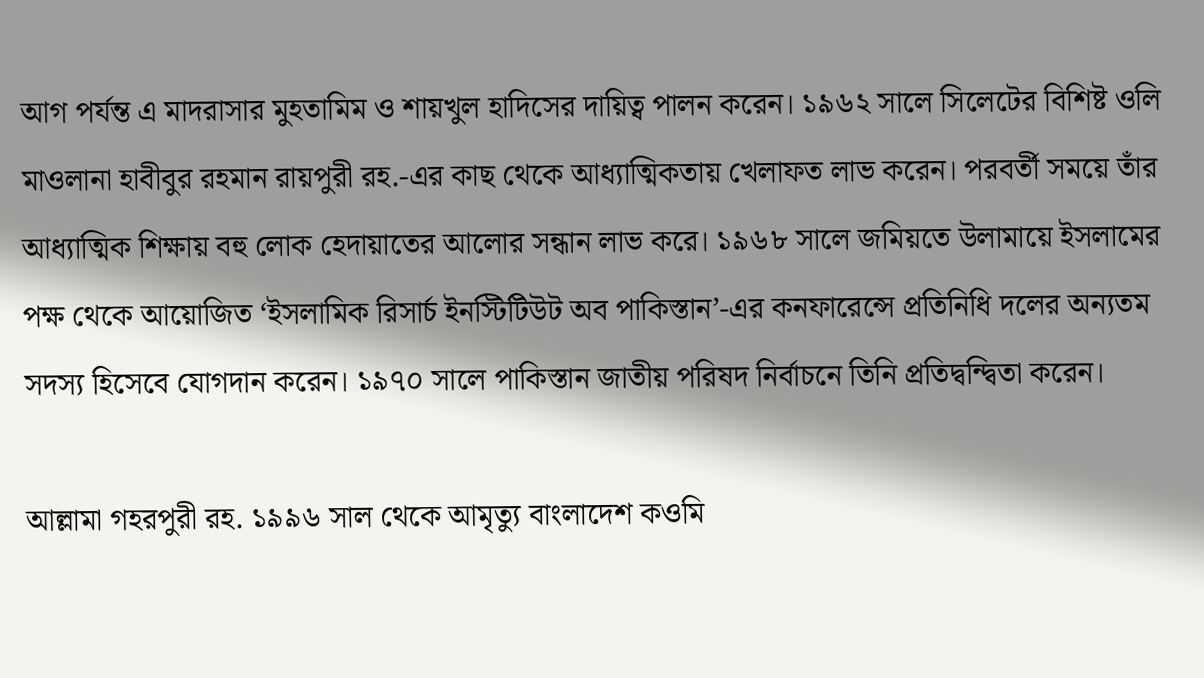আগ পর্যন্ত এ মাদরাসার মুহতামিম ও শায়খুল হাদিসের দায়িত্ব পালন করেন। ১৯৬২ সালে সিলেটের বিশিষ্ট ওলি মাওলানা হাবীবুর রহমান রায়পুরী রহ.-এর কাছ থেকে আধ্যাত্মিকতায় খেলাফত লাভ করেন। পরবর্তী সময়ে তাঁর আধ্যাত্মিক শিক্ষায় বহু লোক হেদায়াতের আলোর সন্ধান লাভ করে। ১৯৬৮ সালে জমিয়তে উলামায়ে ইসলামের পক্ষ থেকে আয়োজিত ‘ইসলামিক রিসার্চ ইনস্টিটিউট অব পাকিস্তান’-এর কনফারেন্সে প্রতিনিধি দলের অন্যতম সদস্য হিসেবে যোগদান করেন। ১৯৭০ সালে পাকিস্তান জাতীয় পরিষদ নির্বাচনে তিনি প্রতিদ্বন্দ্বিতা করেন।

আল্লামা গহরপুরী রহ. ১৯৯৬ সাল থেকে আমৃত্যু বাংলাদেশ কওমি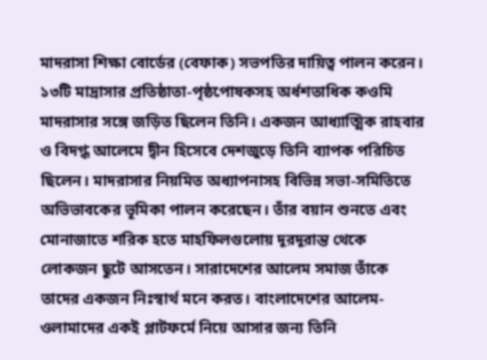মাদরাসা শিক্ষা বোর্ডের (বেফাক) সভপতির দায়িত্ব পালন করেন। ১৩টি মাদ্রাসার প্রতিষ্ঠাতা-পৃষ্ঠপোষকসহ অর্ধশতাধিক কওমি মাদরাসার সঙ্গে জড়িত ছিলেন তিনি। একজন আধ্যাত্মিক রাহবার ও বিদগ্ধ আলেমে দ্বীন হিসেবে দেশজুড়ে তিনি ব্যাপক পরিচিত ছিলেন। মাদরাসার নিয়মিত অধ্যাপনাসহ বিভিন্ন সভা-সমিতিতে অভিভাবকের ভূমিকা পালন করেছেন। তাঁর বয়ান শুনতে এবং মোনাজাতে শরিক হতে মাহফিলগুলোয় দূরদূরান্ত থেকে লোকজন ছুটে আসতেন। সারাদেশের আলেম সমাজ তাঁকে তাদের একজন নিঃস্বার্থ মনে করত। বাংলাদেশের আলেম-ওলামাদের একই প্লাটফর্মে নিয়ে আসার জন্য তিনি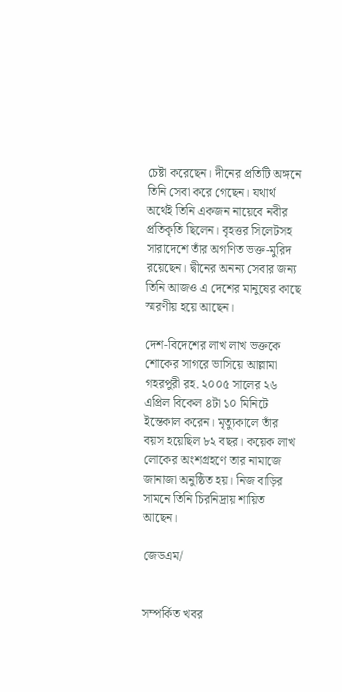চেষ্টা করেছেন। দীনের প্রতিটি অঙ্গনে তিনি সেবা করে গেছেন। যথার্থ অর্থেই তিনি একজন নায়েবে নবীর প্রতিকৃতি ছিলেন। বৃহত্তর সিলেটসহ সারাদেশে তাঁর অগণিত ভক্ত-মুরিদ রয়েছেন। দ্বীনের অনন্য সেবার জন্য তিনি আজও এ দেশের মানুষের কাছে স্মরণীয় হয়ে আছেন।

দেশ-বিদেশের লাখ লাখ ভক্তকে শোকের সাগরে ভাসিয়ে আল্লামা গহরপুরী রহ. ২০০৫ সালের ২৬ এপ্রিল বিকেল ৪টা ১০ মিনিটে ইন্তেকাল করেন। মৃত্যুকালে তাঁর বয়স হয়েছিল ৮২ বছর। কয়েক লাখ লোকের অংশগ্রহণে তার নামাজে জানাজা অনুষ্ঠিত হয়। নিজ বাড়ির সামনে তিনি চিরনিদ্রায় শায়িত আছেন।

জেডএম/


সম্পর্কিত খবর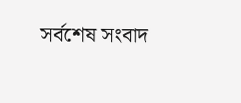সর্বশেষ সংবাদ